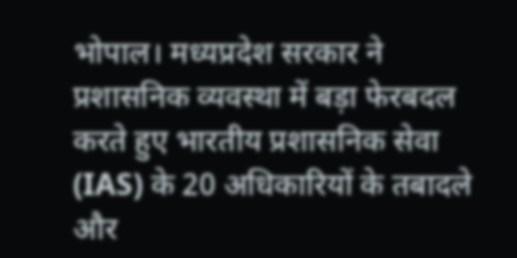भोपाल। मध्यप्रदेश सरकार ने प्रशासनिक व्यवस्था में बड़ा फेरबदल करते हुए भारतीय प्रशासनिक सेवा (IAS) के 20 अधिकारियों के तबादले और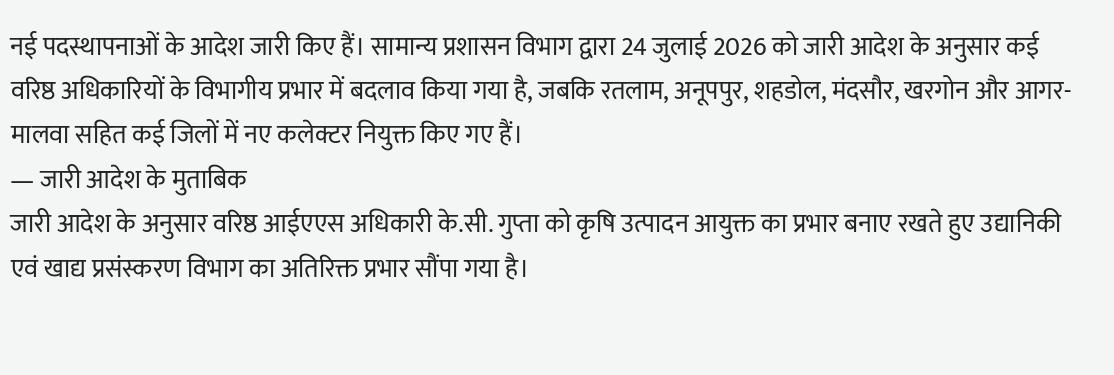नई पदस्थापनाओं के आदेश जारी किए हैं। सामान्य प्रशासन विभाग द्वारा 24 जुलाई 2026 को जारी आदेश के अनुसार कई वरिष्ठ अधिकारियों के विभागीय प्रभार में बदलाव किया गया है, जबकि रतलाम, अनूपपुर, शहडोल, मंदसौर, खरगोन और आगर-मालवा सहित कई जिलों में नए कलेक्टर नियुक्त किए गए हैं।
— जारी आदेश के मुताबिक
जारी आदेश के अनुसार वरिष्ठ आईएएस अधिकारी के.सी. गुप्ता को कृषि उत्पादन आयुक्त का प्रभार बनाए रखते हुए उद्यानिकी एवं खाद्य प्रसंस्करण विभाग का अतिरिक्त प्रभार सौंपा गया है।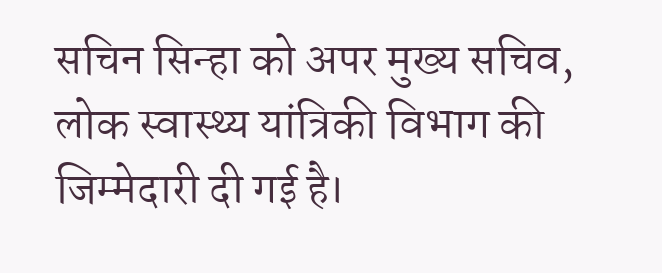सचिन सिन्हा को अपर मुख्य सचिव, लोक स्वास्थ्य यांत्रिकी विभाग की जिम्मेदारी दी गई है।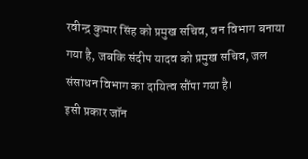रवीन्द्र कुमार सिंह को प्रमुख सचिव, वन विभाग बनाया गया है, जबकि संदीप यादव को प्रमुख सचिव, जल संसाधन विभाग का दायित्व सौंपा गया है।
इसी प्रकार जॉन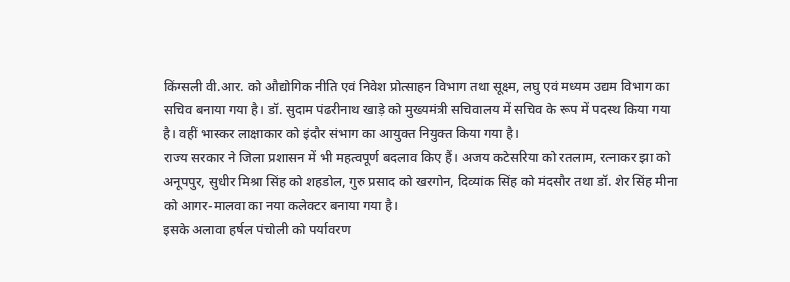किंग्सली वी.आर. को औद्योगिक नीति एवं निवेश प्रोत्साहन विभाग तथा सूक्ष्म, लघु एवं मध्यम उद्यम विभाग का सचिव बनाया गया है। डॉ. सुदाम पंढरीनाथ खाड़े को मुख्यमंत्री सचिवालय में सचिव के रूप में पदस्थ किया गया है। वहीं भास्कर लाक्षाकार को इंदौर संभाग का आयुक्त नियुक्त किया गया है।
राज्य सरकार ने जिला प्रशासन में भी महत्वपूर्ण बदलाव किए हैं। अजय कटेसरिया को रतलाम, रत्नाकर झा को अनूपपुर, सुधीर मिश्रा सिंह को शहडोल, गुरु प्रसाद को खरगोन, दिव्यांक सिंह को मंदसौर तथा डॉ. शेर सिंह मीना को आगर-मालवा का नया कलेक्टर बनाया गया है।
इसके अलावा हर्षल पंचोली को पर्यावरण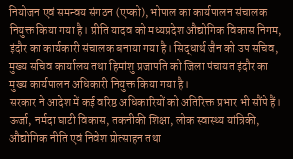नियोजन एवं समन्वय संगठन (एप्को), भोपाल का कार्यपालन संचालक नियुक्त किया गया है। प्रीति यादव को मध्यप्रदेश औद्योगिक विकास निगम, इंदौर का कार्यकारी संचालक बनाया गया है। सिद्धार्थ जैन को उप सचिव, मुख्य सचिव कार्यालय तथा हिमांशु प्रजापति को जिला पंचायत इंदौर का मुख्य कार्यपालन अधिकारी नियुक्त किया गया है।
सरकार ने आदेश में कई वरिष्ठ अधिकारियों को अतिरिक्त प्रभार भी सौंपे हैं। ऊर्जा, नर्मदा घाटी विकास, तकनीकी शिक्षा, लोक स्वास्थ्य यांत्रिकी, औद्योगिक नीति एवं निवेश प्रोत्साहन तथा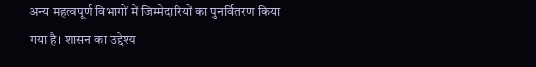अन्य महत्वपूर्ण विभागों में जिम्मेदारियों का पुनर्वितरण किया गया है। शासन का उद्देश्य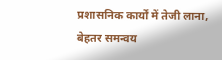प्रशासनिक कार्यों में तेजी लाना, बेहतर समन्वय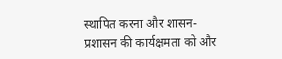स्थापित करना और शासन-प्रशासन की कार्यक्षमता को और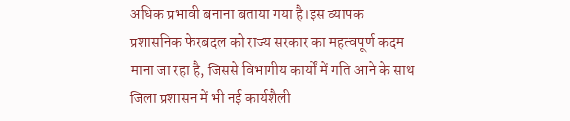अधिक प्रभावी बनाना बताया गया है।इस व्यापक प्रशासनिक फेरबदल को राज्य सरकार का महत्वपूर्ण कदम माना जा रहा है, जिससे विभागीय कार्यों में गति आने के साथ जिला प्रशासन में भी नई कार्यशैली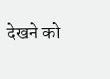देखने को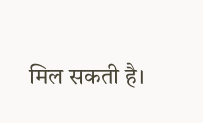मिल सकती है।